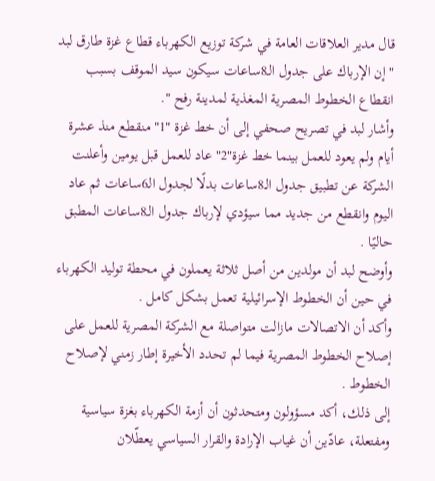قال مدير العلاقات العامة في شركة توزيع الكهرباء قطاع غزة طارق لبد " إن الإرباك على جدول الـ8ساعات سيكون سيد الموقف بسبب انقطاع الخطوط المصرية المغذية لمدينة رفح ".
وأشار لبد في تصريح صحفي إلى أن خط غزة "1" منقطع منذ عشرة أيام ولم يعود للعمل بينما خط غزة"2" عاد للعمل قبل يومين وأعلنت الشركة عن تطبيق جدول الـ8ساعات بدلًا لجدول الـ6ساعات ثم عاد اليوم وانقطع من جديد مما سيؤدي لإرباك جدول الـ8ساعات المطبق حاليًا .
وأوضح لبد أن مولدين من أصل ثلاثة يعملون في محطة توليد الكهرباء في حين أن الخطوط الإسرائيلية تعمل بشكل كامل .
وأكد أن الاتصالات مازالت متواصلة مع الشركة المصرية للعمل على إصلاح الخطوط المصرية فيما لم تحدد الأخيرة إطار زمني لإصلاح الخطوط .
إلى ذلك، أكد مسؤولون ومتحدثون أن أزمة الكهرباء بغزة سياسية ومفتعلة، عادّين أن غياب الإرادة والقرار السياسي يعطّلان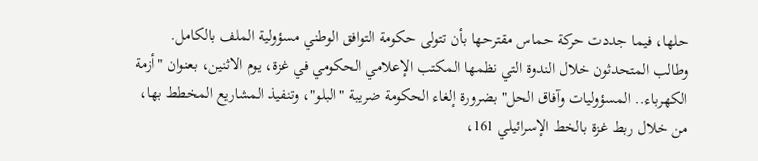حلها، فيما جددت حركة حماس مقترحها بأن تتولى حكومة التوافق الوطني مسؤولية الملف بالكامل.
وطالب المتحدثون خلال الندوة التي نظمها المكتب الإعلامي الحكومي في غزة، يوم الاثنين، بعنوان "أزمة الكهرباء.. المسؤوليات وآفاق الحل" بضرورة إلغاء الحكومة ضريبة "البلو"، وتنفيذ المشاريع المخطط بها، من خلال ربط غزة بالخط الإسرائيلي 161،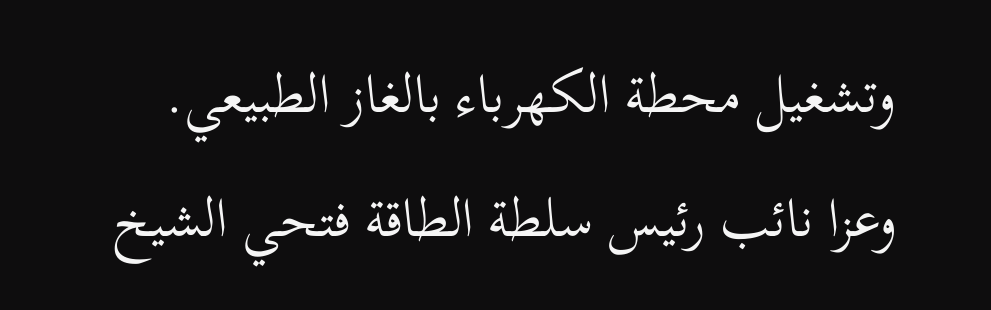وتشغيل محطة الكهرباء بالغاز الطبيعي.
وعزا نائب رئيس سلطة الطاقة فتحي الشيخ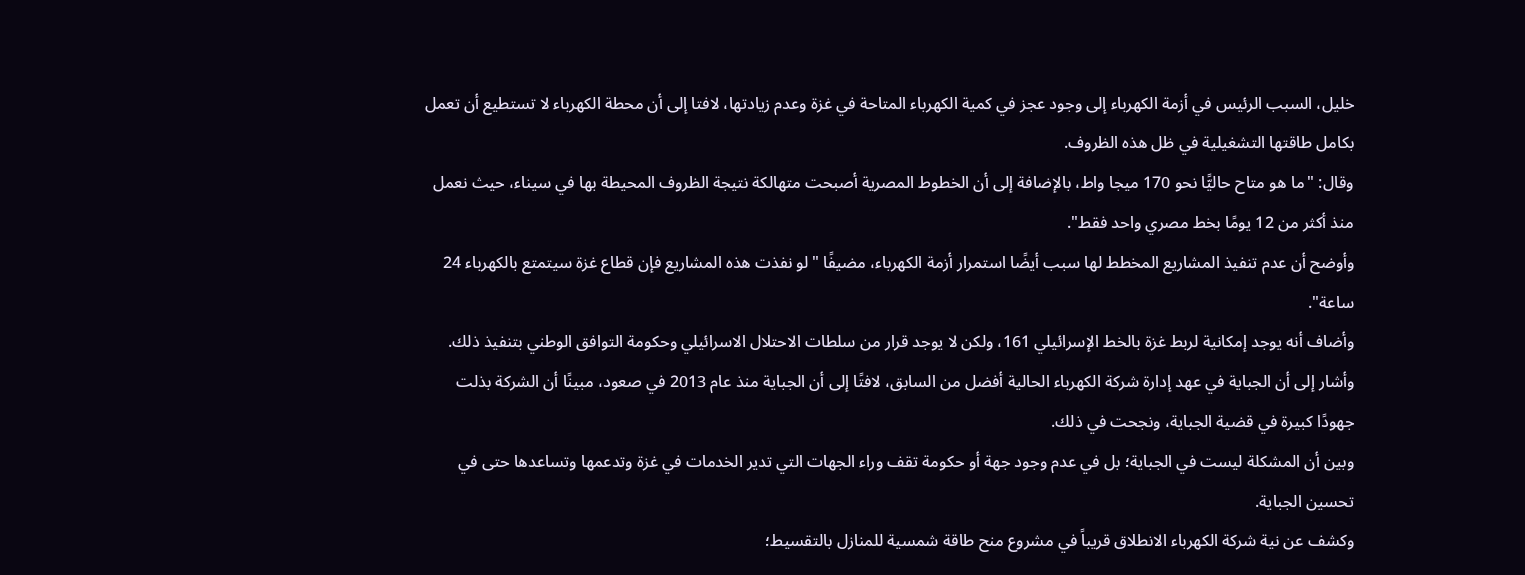خليل، السبب الرئيس في أزمة الكهرباء إلى وجود عجز في كمية الكهرباء المتاحة في غزة وعدم زيادتها، لافتا إلى أن محطة الكهرباء لا تستطيع أن تعمل بكامل طاقتها التشغيلية في ظل هذه الظروف.
وقال: "ما هو متاح حاليًّا نحو 170 ميجا واط، بالإضافة إلى أن الخطوط المصرية أصبحت متهالكة نتيجة الظروف المحيطة بها في سيناء، حيث نعمل منذ أكثر من 12 يومًا بخط مصري واحد فقط".
وأوضح أن عدم تنفيذ المشاريع المخطط لها سبب أيضًا استمرار أزمة الكهرباء، مضيفًا "لو نفذت هذه المشاريع فإن قطاع غزة سيتمتع بالكهرباء 24 ساعة".
وأضاف أنه يوجد إمكانية لربط غزة بالخط الإسرائيلي 161، ولكن لا يوجد قرار من سلطات الاحتلال الاسرائيلي وحكومة التوافق الوطني بتنفيذ ذلك.
وأشار إلى أن الجباية في عهد إدارة شركة الكهرباء الحالية أفضل من السابق، لافتًا إلى أن الجباية منذ عام 2013 في صعود، مبينًا أن الشركة بذلت جهودًا كبيرة في قضية الجباية، ونجحت في ذلك.
وبين أن المشكلة ليست في الجباية؛ بل في عدم وجود جهة أو حكومة تقف وراء الجهات التي تدير الخدمات في غزة وتدعمها وتساعدها حتى في تحسين الجباية.
وكشف عن نية شركة الكهرباء الانطلاق قريباً في مشروع منح طاقة شمسية للمنازل بالتقسيط؛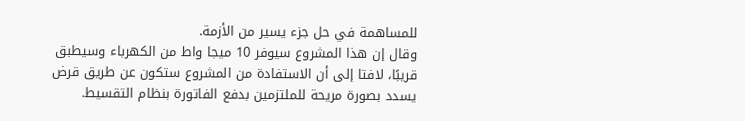للمساهمة في حل جزء يسير من الأزمة.
وقال إن هذا المشروع سيوفر 10 ميجا واط من الكهرباء وسيطبق قريبًا، لافتا إلى أن الاستفادة من المشروع ستكون عن طريق قرض يسدد بصورة مريحة للملتزمين بدفع الفاتورة بنظام التقسيط.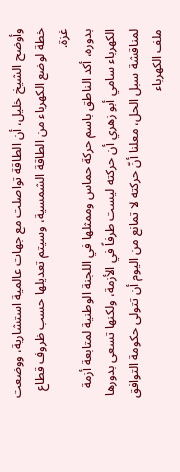وأوضح الشيخ خليل، أن الطاقة تواصلت مع جهات عالمية استشارية، ووضعت خطة لوضع الكهرباء من الطاقة الشمسية، وسيتم تعديلها حسب ظروف قطاع غزة.
بدوره، أكد الناطق باسم حركة حماس وممثلها في اللجنة الوطنية لمتابعة أزمة الكهرباء سامي أبو زهري أن حركته ليست طرفاً في الأزمة، ولكنها تسعى بدورها لمناقشة سبل الحل، معلنا أنّ حركته لا تمانع من اليوم أن تتولى حكومة التوافق ملف الكهرباء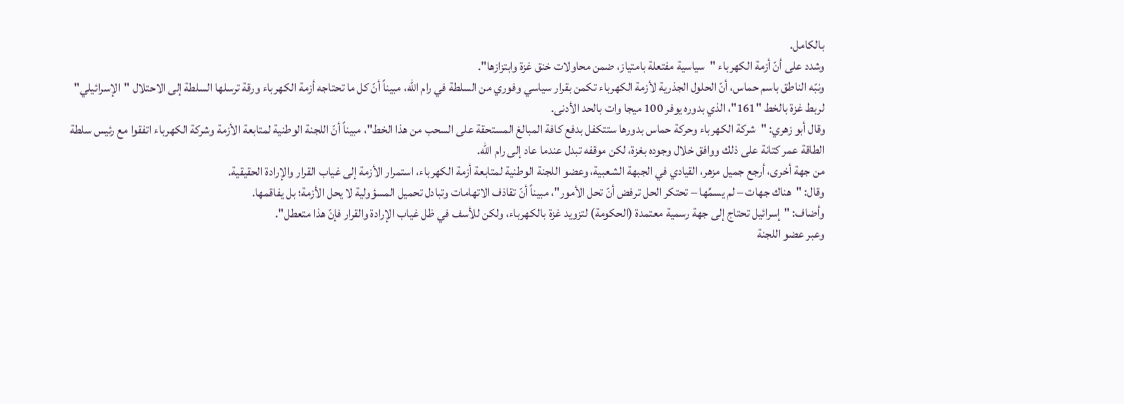بالكامل.
وشدد على أنّ أزمة الكهرباء "سياسية مفتعلة بامتياز، ضمن محاولات خنق غزة وابتزازها".
ونبّه الناطق باسم حماس، أنّ الحلول الجذرية لأزمة الكهرباء تكمن بقرار سياسي وفوري من السلطة في رام الله، مبيناً أنّ كل ما تحتاجه أزمة الكهرباء ورقة ترسلها السلطة إلى الاحتلال "الإسرائيلي" لربط غزة بالخط "161"، الذي بدوره يوفر 100 ميجا وات بالحد الأدنى.
وقال أبو زهري: "شركة الكهرباء وحركة حماس بدورها ستتكفل بدفع كافة المبالغ المستحقة على السحب من هذا الخط"، مبيناً أنّ اللجنة الوطنية لمتابعة الأزمة وشركة الكهرباء اتفقوا مع رئيس سلطة الطاقة عمر كتانة على ذلك ووافق خلال وجوده بغزة، لكن موقفه تبدل عندما عاد إلى رام الله.
من جهة أخرى، أرجع جميل مزهر، القيادي في الجبهة الشعبية، وعضو اللجنة الوطنية لمتابعة أزمة الكهرباء، استمرار الأزمة إلى غياب القرار والإرادة الحقيقية.
وقال: "هناك جهات – لم يسمِّها – تحتكر الحل ترفض أنّ تحل الأمور"، مبيناً أنّ تقاذف الاتهامات وتبادل تحميل المسؤولية لا يحل الأزمة؛ بل يفاقمها.
وأضاف: "إسرائيل تحتاج إلى جهة رسمية معتمدة (الحكومة) لتزويد غزة بالكهرباء، ولكن للأسف في ظل غياب الإرادة والقرار فإنّ هذا متعطل".
وعبر عضو اللجنة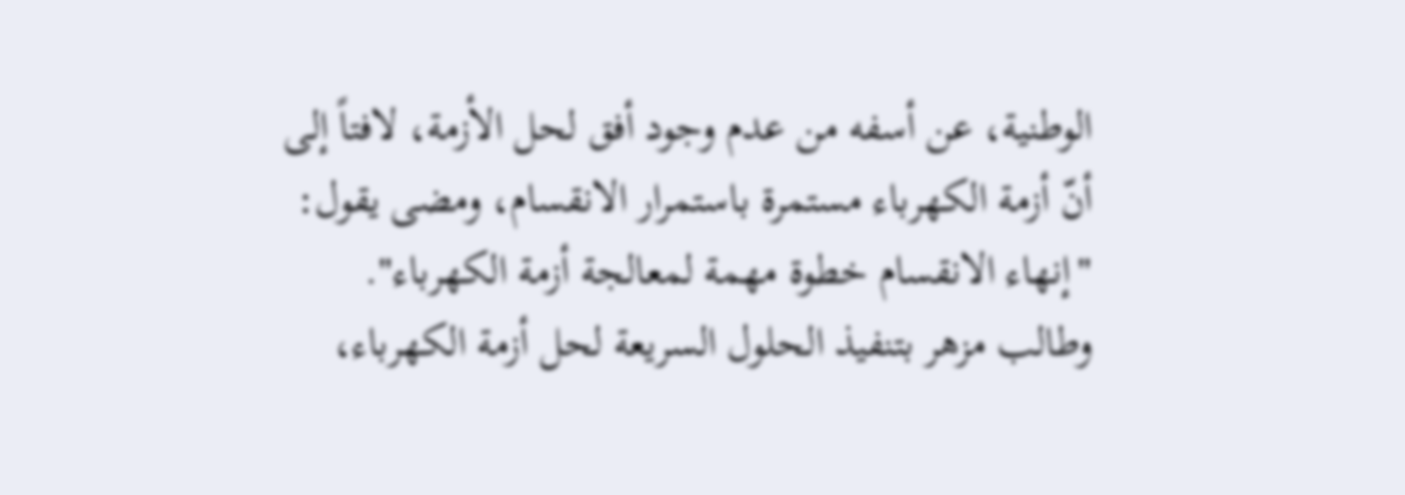الوطنية، عن أسفه من عدم وجود أفق لحل الأزمة، لافتاً إلى أنّ أزمة الكهرباء مستمرة باستمرار الانقسام، ومضى يقول: "إنهاء الانقسام خطوة مهمة لمعالجة أزمة الكهرباء".
وطالب مزهر بتنفيذ الحلول السريعة لحل أزمة الكهرباء،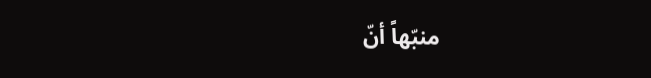منبّهاً أنّ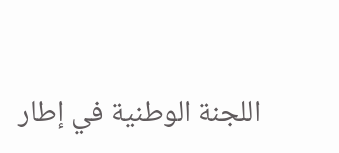اللجنة الوطنية في إطار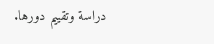دراسة وتقييم دورها.